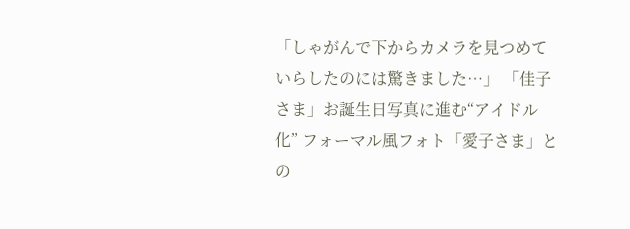「しゃがんで下からカメラを見つめていらしたのには驚きました…」 「佳子さま」お誕生日写真に進む“アイドル化” フォーマル風フォト「愛子さま」との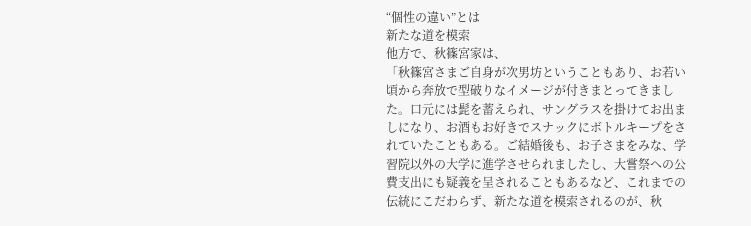“個性の違い”とは
新たな道を模索
他方で、秋篠宮家は、
「秋篠宮さまご自身が次男坊ということもあり、お若い頃から奔放で型破りなイメージが付きまとってきました。口元には髭を蓄えられ、サングラスを掛けてお出ましになり、お酒もお好きでスナックにボトルキープをされていたこともある。ご結婚後も、お子さまをみな、学習院以外の大学に進学させられましたし、大嘗祭への公費支出にも疑義を呈されることもあるなど、これまでの伝統にこだわらず、新たな道を模索されるのが、秋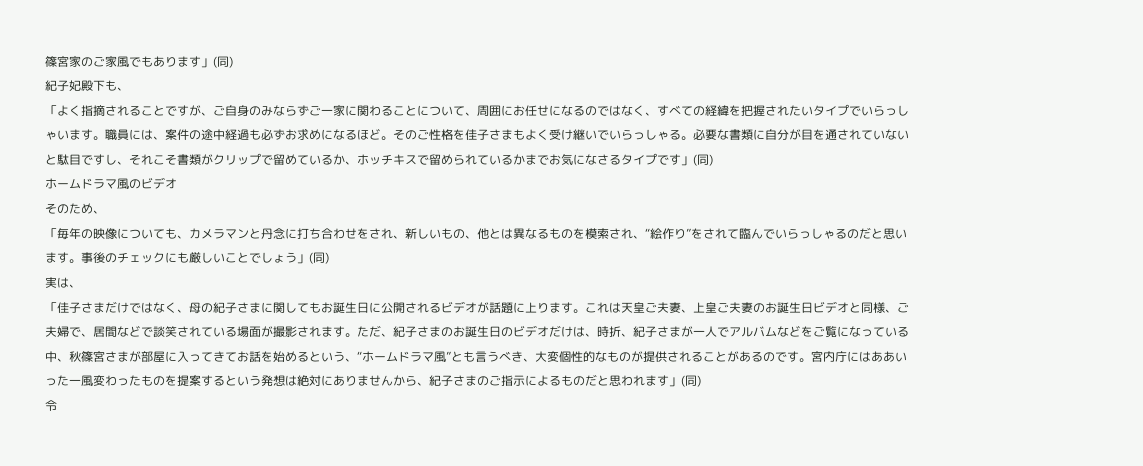篠宮家のご家風でもあります」(同)
紀子妃殿下も、
「よく指摘されることですが、ご自身のみならずご一家に関わることについて、周囲にお任せになるのではなく、すべての経緯を把握されたいタイプでいらっしゃいます。職員には、案件の途中経過も必ずお求めになるほど。そのご性格を佳子さまもよく受け継いでいらっしゃる。必要な書類に自分が目を通されていないと駄目ですし、それこそ書類がクリップで留めているか、ホッチキスで留められているかまでお気になさるタイプです」(同)
ホームドラマ風のビデオ
そのため、
「毎年の映像についても、カメラマンと丹念に打ち合わせをされ、新しいもの、他とは異なるものを模索され、“絵作り”をされて臨んでいらっしゃるのだと思います。事後のチェックにも厳しいことでしょう」(同)
実は、
「佳子さまだけではなく、母の紀子さまに関してもお誕生日に公開されるビデオが話題に上ります。これは天皇ご夫妻、上皇ご夫妻のお誕生日ビデオと同様、ご夫婦で、居間などで談笑されている場面が撮影されます。ただ、紀子さまのお誕生日のビデオだけは、時折、紀子さまが一人でアルバムなどをご覧になっている中、秋篠宮さまが部屋に入ってきてお話を始めるという、“ホームドラマ風”とも言うべき、大変個性的なものが提供されることがあるのです。宮内庁にはああいった一風変わったものを提案するという発想は絶対にありませんから、紀子さまのご指示によるものだと思われます」(同)
令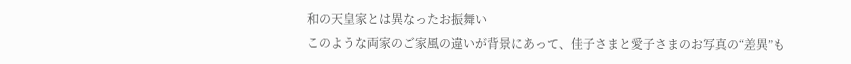和の天皇家とは異なったお振舞い
このような両家のご家風の違いが背景にあって、佳子さまと愛子さまのお写真の“差異”も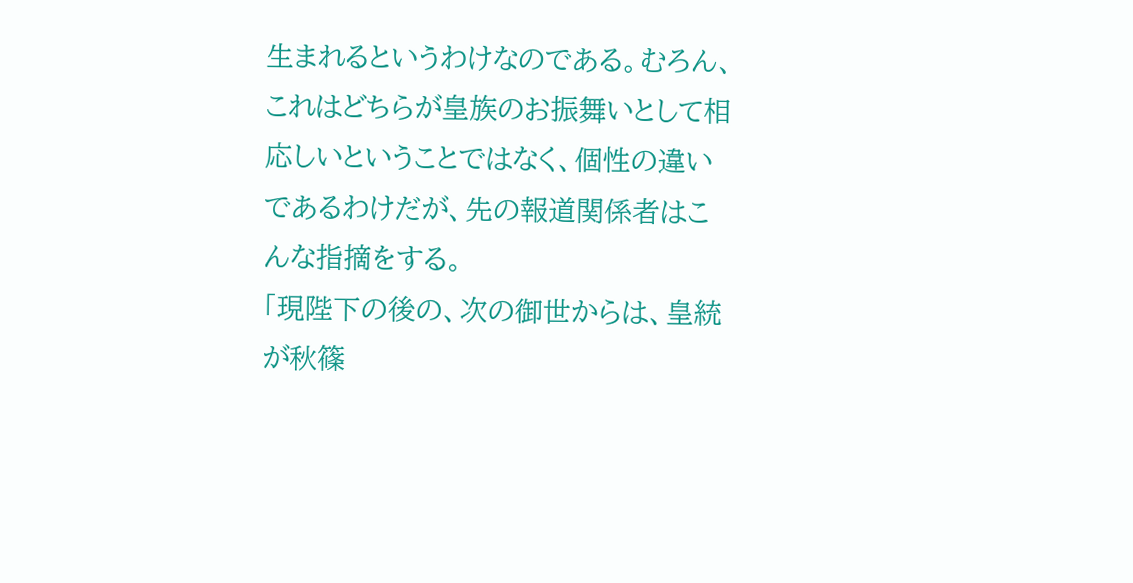生まれるというわけなのである。むろん、これはどちらが皇族のお振舞いとして相応しいということではなく、個性の違いであるわけだが、先の報道関係者はこんな指摘をする。
「現陛下の後の、次の御世からは、皇統が秋篠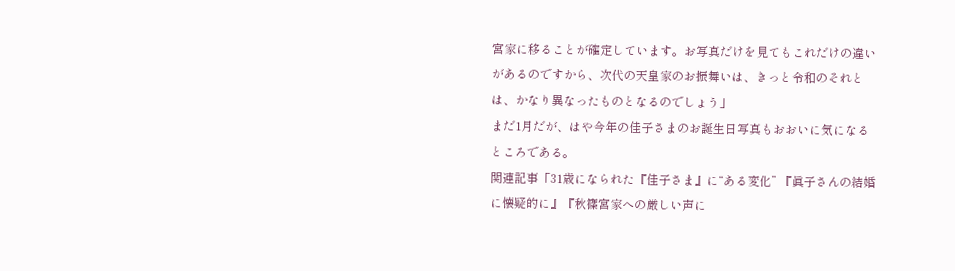宮家に移ることが確定しています。お写真だけを見てもこれだけの違いがあるのですから、次代の天皇家のお振舞いは、きっと令和のそれとは、かなり異なったものとなるのでしょう」
まだ1月だが、はや今年の佳子さまのお誕生日写真もおおいに気になるところである。
関連記事「31歳になられた『佳子さま』に“ある変化” 『眞子さんの結婚に懐疑的に』『秋篠宮家への厳しい声に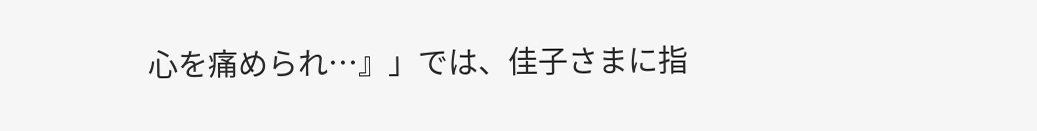心を痛められ…』」では、佳子さまに指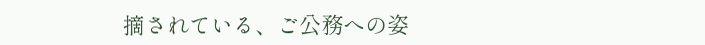摘されている、ご公務への姿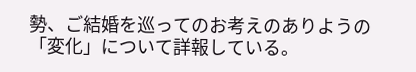勢、ご結婚を巡ってのお考えのありようの「変化」について詳報している。